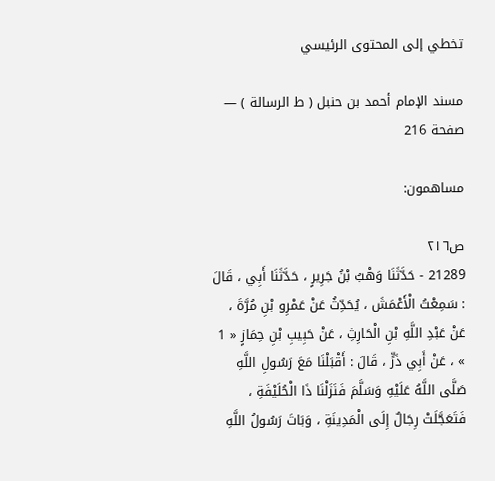تخطي إلى المحتوى الرئيسي

مسند الإمام أحمد بن حنبل ( ط الرسالة ) — صفحة 216

مساهمون:

ص٢١٦
21289 - حَدَّثَنَا وَهْبُ بْنُ جَرِيرٍ ، حَدَّثَنَا أَبِي ، قَالَ : سَمِعْتُ الْأَعْمَشَ ، يُحَدِّثُ عَنْ عَمْرِو بْنِ مُرَّةَ ، عَنْ عَبْدِ اللَّهِ بْنِ الْحَارِثِ ، عَنْ حَبِيبِ بْنِ حِمَازٍ « 1 » ، عَنْ أَبِي ذَرٍّ ، قَالَ : أَقْبَلْنَا مَعَ رَسُولِ اللَّهِ صَلَّى اللَّهُ عَلَيْهِ وَسَلَّمَ فَنَزَلْنَا ذَا الْحُلَيْفَةِ ، فَتَعَجَّلَتْ رِجَالٌ إِلَى الْمَدِينَةِ ، وَبَاتَ رَسُولُ اللَّهِ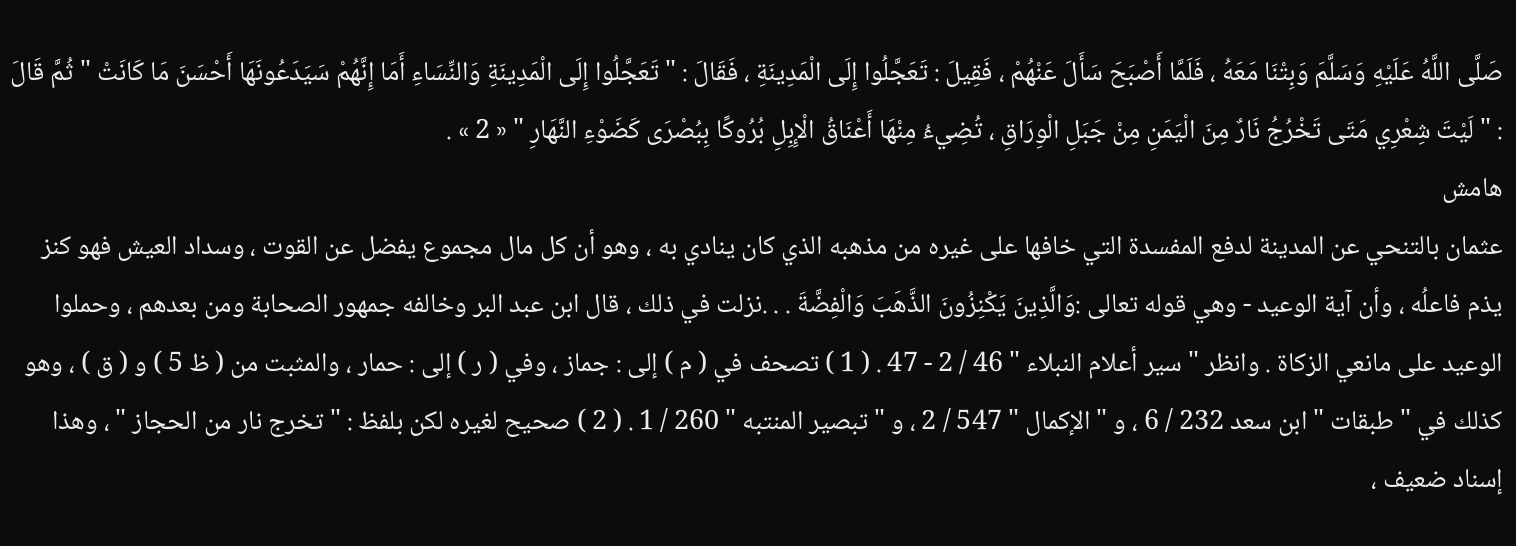صَلَّى اللَّهُ عَلَيْهِ وَسَلَّمَ وَبِتْنَا مَعَهُ ، فَلَمَّا أَصْبَحَ سَأَلَ عَنْهُمْ ، فَقِيلَ : تَعَجَّلُوا إِلَى الْمَدِينَةِ ، فَقَالَ : " تَعَجَّلُوا إِلَى الْمَدِينَةِ وَالنِّسَاءِ أَمَا إِنَّهُمْ سَيَدَعُونَهَا أَحْسَنَ مَا كَانَتْ " ثُمَّ قَالَ : " لَيْتَ شِعْرِي مَتَى تَخْرُجُ نَارٌ مِنَ الْيَمَنِ مِنْ جَبَلِ الْوِرَاقِ ، تُضِيءُ مِنْهَا أَعْنَاقُ الْإِبِلِ بُرُوكًا بِبُصْرَى كَضَوْءِ النَّهَارِ " « 2 » .
هامش
عثمان بالتنحي عن المدينة لدفع المفسدة التي خافها على غيره من مذهبه الذي كان ينادي به ، وهو أن كل مال مجموع يفضل عن القوت ، وسداد العيش فهو كنز يذم فاعلُه ، وأن آية الوعيد - وهي قوله تعالى :وَالَّذِينَ يَكْنِزُونَ الذَّهَبَ وَالْفِضَّةَ . . .نزلت في ذلك ، قال ابن عبد البر وخالفه جمهور الصحابة ومن بعدهم ، وحملوا الوعيد على مانعي الزكاة . وانظر " سير أعلام النبلاء " 46 / 2 - 47 . ( 1 ) تصحف في ( م ) إلى : جماز ، وفي ( ر ) إلى : حمار ، والمثبت من ( ظ 5 ) و ( ق ) ، وهو كذلك في " طبقات " ابن سعد 232 / 6 ، و " الإكمال " 547 / 2 ، و " تبصير المنتبه " 260 / 1 . ( 2 ) صحيح لغيره لكن بلفظ : " تخرج نار من الحجاز " ، وهذا إسناد ضعيف ،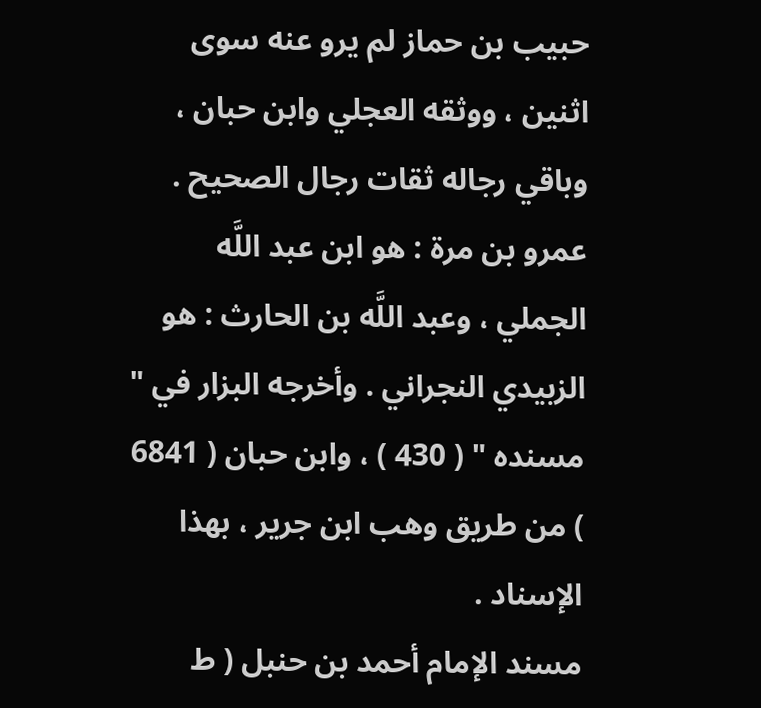حبيب بن حماز لم يرو عنه سوى اثنين ، ووثقه العجلي وابن حبان ، وباقي رجاله ثقات رجال الصحيح . عمرو بن مرة : هو ابن عبد اللَّه الجملي ، وعبد اللَّه بن الحارث : هو الزبيدي النجراني . وأخرجه البزار في " مسنده " ( 430 ) ، وابن حبان ( 6841 ) من طريق وهب ابن جرير ، بهذا الإسناد .
مسند الإمام أحمد بن حنبل ( ط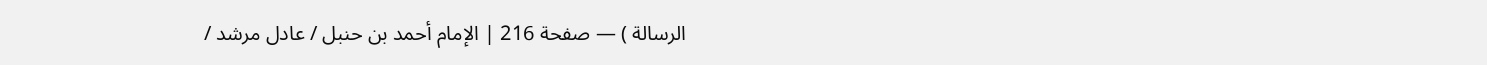الرسالة ) — صفحة 216 | الإمام أحمد بن حنبل / عادل مرشد /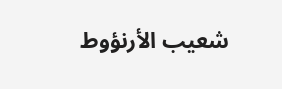شعيب الأرنؤوط